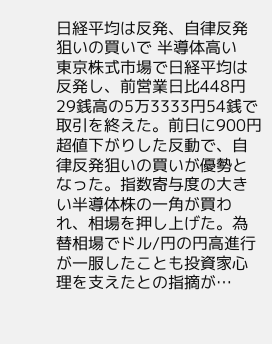日経平均は反発、自律反発狙いの買いで 半導体高い
東京株式市場で日経平均は反発し、前営業日比448円29銭高の5万3333円54銭で取引を終えた。前日に900円超値下がりした反動で、自律反発狙いの買いが優勢となった。指数寄与度の大きい半導体株の一角が買われ、相場を押し上げた。為替相場でドル/円の円高進行が一服したことも投資家心理を支えたとの指摘が…